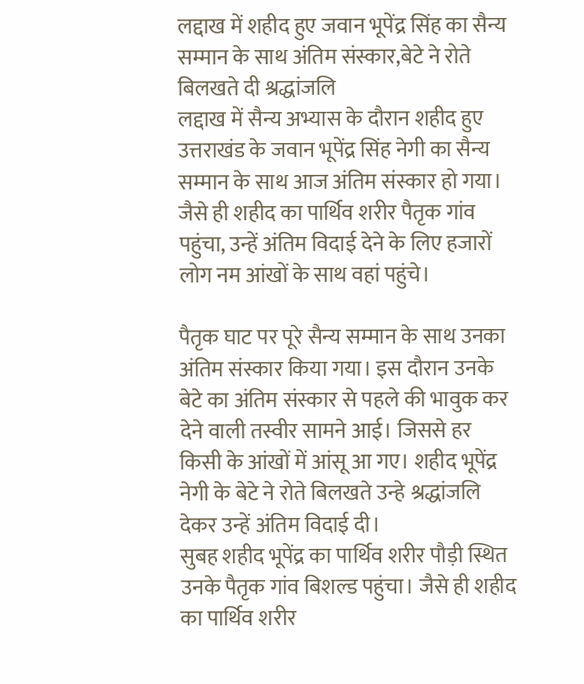लद्दाख में शहीद हुए जवान भूपेंद्र सिंह का सैन्य सम्मान के साथ अंतिम संस्कार,बेटे ने रोते बिलखते दी श्रद्धांजलि
लद्दाख में सैन्य अभ्यास के दौरान शहीद हुए उत्तराखंड के जवान भूपेंद्र सिंह नेगी का सैन्य सम्मान के साथ आज अंतिम संस्कार हो गया।
जैसे ही शहीद का पार्थिव शरीर पैतृक गांव पहुंचा, उन्हें अंतिम विदाई देने के लिए हजारों लोग नम आंखों के साथ वहां पहुंचे।

पैतृक घाट पर पूरे सैन्य सम्मान के साथ उनका अंतिम संस्कार किया गया। इस दौरान उनके बेटे का अंतिम संस्कार से पहले की भावुक कर देने वाली तस्वीर सामने आई। जिससे हर किसी के आंखों में आंसू आ गए। शहीद भूपेंद्र नेगी के बेटे ने रोते बिलखते उन्हे श्रद्धांजलि देकर उन्हें अंतिम विदाई दी।
सुबह शहीद भूपेंद्र का पार्थिव शरीर पौड़ी स्थित उनके पैतृक गांव बिशल्ड पहुंचा। जैसे ही शहीद का पार्थिव शरीर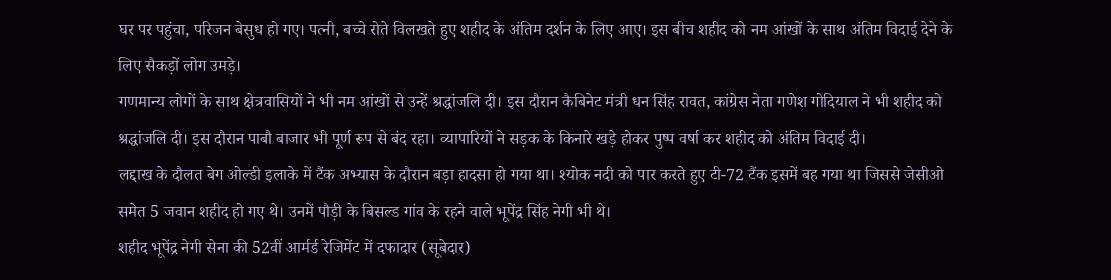घर पर पहुंचा, परिजन बेसुध हो गए। पत्नी, बच्चे रोते विलखते हुए शहीद के अंतिम दर्शन के लिए आए। इस बीच शहीद को नम आंखों के साथ अंतिम विदाई देने के लिए सैकड़ों लोग उमड़े।
गणमान्य लोगों के साथ क्षेत्रवासियों ने भी नम आंखों से उन्हें श्रद्धांजलि दी। इस दौरान कैबिनेट मंत्री धन सिंह रावत, कांग्रेस नेता गणेश गोदियाल ने भी शहीद को श्रद्धांजलि दी। इस दौरान पाबौ बाजार भी पूर्ण रूप से बंद रहा। व्यापारियों ने सड़क के किनारे खड़े होकर पुष्प वर्षा कर शहीद को अंतिम विदाई दी।
लद्दाख के दौलत बेग ओल्डी इलाके में टैंक अभ्यास के दौरान बड़ा हादसा हो गया था। श्योक नदी को पार करते हुए टी-72 टैंक इसमें बह गया था जिससे जेसीओ समेत 5 जवान शहीद हो गए थे। उनमें पौड़ी के बिसल्ड गांव के रहने वाले भूपेंद्र सिंह नेगी भी थे।
शहीद भूपेंद्र नेगी सेना की 52वीं आर्मर्ड रेजिमेंट में दफादार (सूबेदार)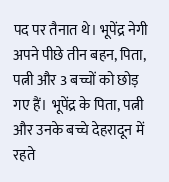पद पर तैनात थे। भूपेंद्र नेगी अपने पीछे तीन बहन, पिता, पत्नी और 3 बच्चों को छोड़ गए हैं। भूपेंद्र के पिता, पत्नी और उनके बच्चे देहरादून में रहते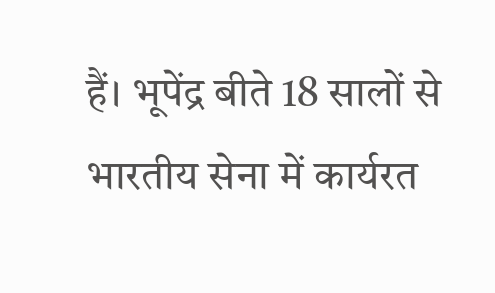हैं। भूपेंद्र बीते 18 सालों से भारतीय सेना में कार्यरत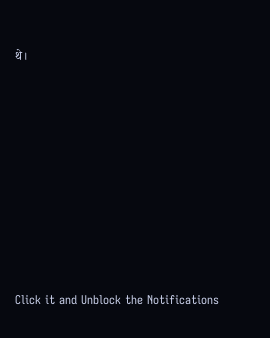थे।












Click it and Unblock the Notifications